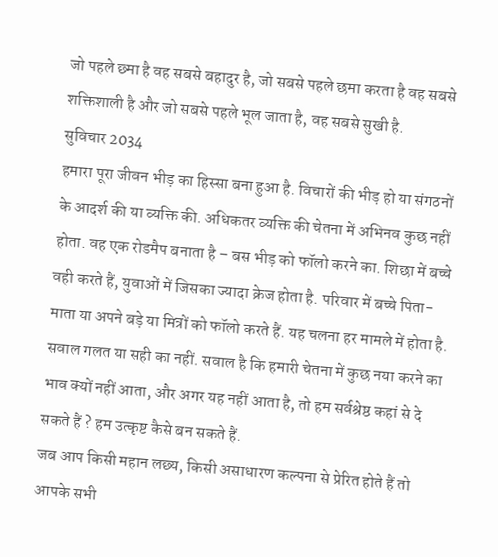जो पहले छ्मा है वह सबसे बहादुर है, जो सबसे पहले छमा करता है वह सबसे शक्तिशाली है और जो सबसे पहले भूल जाता है, वह सबसे सुखी है.
सुविचार 2034
हमारा पूरा जीवन भीड़ का हिस्सा बना हुआ है. विचारों की भीड़ हो या संगठनों के आदर्श की या व्यक्ति की. अधिकतर व्यक्ति की चेतना में अभिनव कुछ नहीं होता. वह एक रोडमैप बनाता है – बस भीड़ को फॉलो करने का. शिछा में बच्चे वही करते हैं, युवाओं में जिसका ज्यादा क्रेज होता है. परिवार में बच्चे पिता- माता या अपने बड़े या मित्रों को फॉलो करते हैं. यह चलना हर मामले में होता है. सवाल गलत या सही का नहीं. सवाल है कि हमारी चेतना में कुछ नया करने का भाव क्यों नहीं आता, और अगर यह नहीं आता है, तो हम सर्वश्रेष्ठ कहां से दे सकते हैं ? हम उत्कृष्ट कैसे बन सकते हैं.
जब आप किसी महान लछ्य, किसी असाधारण कल्पना से प्रेरित होते हैं तो आपके सभी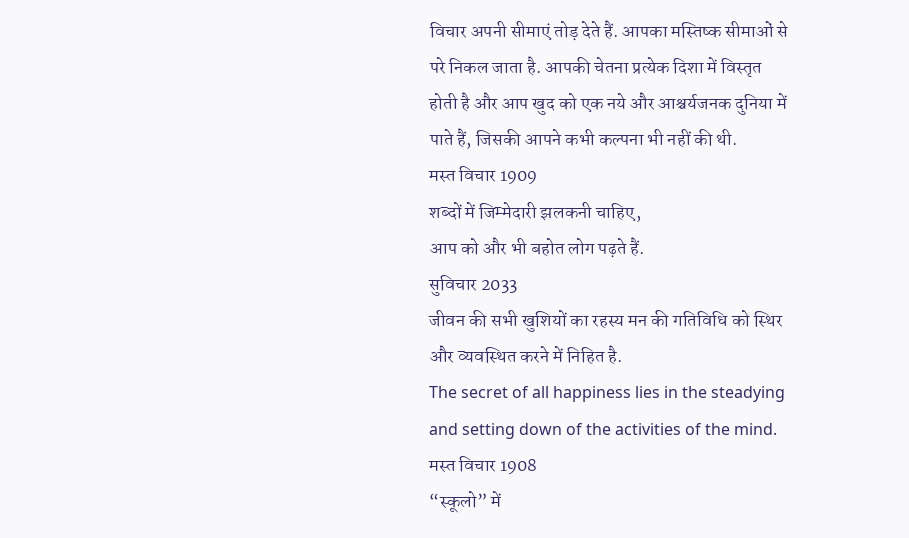विचार अपनी सीमाएं तोड़ देते हैं. आपका मस्तिष्क सीमाओं से परे निकल जाता है. आपकी चेतना प्रत्येक दिशा में विस्तृत होती है और आप खुद को एक नये और आश्चर्यजनक दुनिया में पाते हैं, जिसकी आपने कभी कल्पना भी नहीं की थी.
मस्त विचार 1909
शब्दों में जिम्मेदारी झलकनी चाहिए,
आप को और भी बहोत लोग पढ़ते हैं.
सुविचार 2033
जीवन की सभी खुशियों का रहस्य मन की गतिविधि को स्थिर और व्यवस्थित करने में निहित है.
The secret of all happiness lies in the steadying and setting down of the activities of the mind.
मस्त विचार 1908
“स्कूलो” में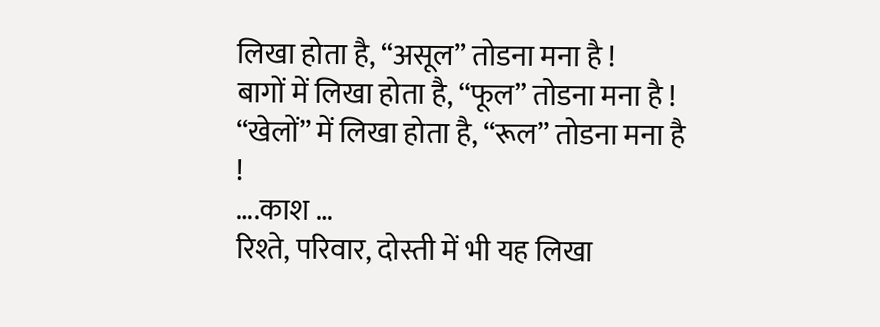लिखा होता है, “असूल” तोडना मना है !
बागों में लिखा होता है, “फूल” तोडना मना है !
“खेलों” में लिखा होता है, “रूल” तोडना मना है !
….काश …
रिश्ते, परिवार, दोस्ती में भी यह लिखा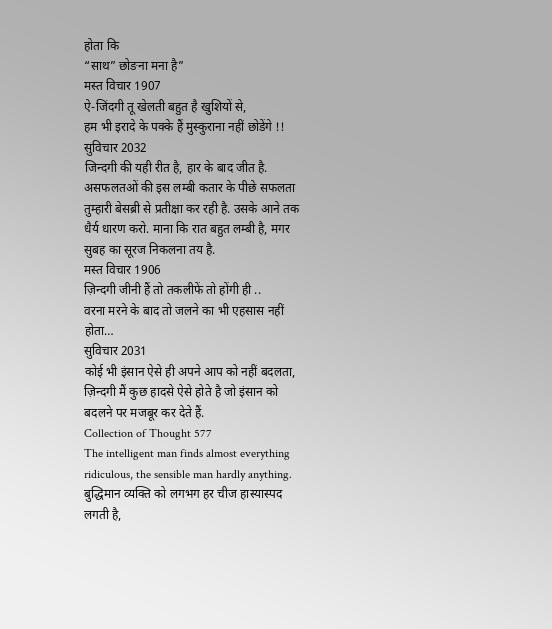होता कि
“साथ” छोङना मना है”
मस्त विचार 1907
ऐ-जिंदगी तू खेलती बहुत है खुशियों से,
हम भी इरादे के पक्के हैं मुस्कुराना नहीं छोडेंगे !!
सुविचार 2032
जिन्दगी की यही रीत है, हार के बाद जीत है. असफलतओं की इस लम्बी कतार के पीछे सफलता तुम्हारी बेसब्री से प्रतीक्षा कर रही है. उसके आने तक धैर्य धारण करो. माना कि रात बहुत लम्बी है, मगर सुबह का सूरज निकलना तय है.
मस्त विचार 1906
ज़िन्दगी जीनी हैं तो तकलीफें तो होंगी ही ..
वरना मरने के बाद तो जलने का भी एहसास नहीं होता…
सुविचार 2031
कोई भी इंसान ऐसे ही अपने आप को नहीं बदलता,
ज़िन्दगी मैं कुछ हादसे ऐसे होते है जो इंसान को बदलने पर मजबूर कर देते हैं.
Collection of Thought 577
The intelligent man finds almost everything ridiculous, the sensible man hardly anything.
बुद्धिमान व्यक्ति को लगभग हर चीज हास्यास्पद लगती है,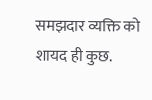समझदार व्यक्ति को शायद ही कुछ.